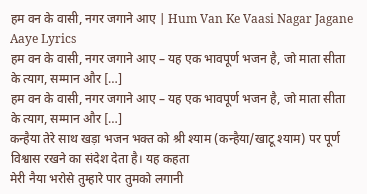हम वन के वासी, नगर जगाने आए | Hum Van Ke Vaasi Nagar Jagane Aaye Lyrics
हम वन के वासी, नगर जगाने आए – यह एक भावपूर्ण भजन है, जो माता सीता के त्याग, सम्मान और […]
हम वन के वासी, नगर जगाने आए – यह एक भावपूर्ण भजन है, जो माता सीता के त्याग, सम्मान और […]
कन्हैया तेरे साथ खड़ा भजन भक्त को श्री श्याम (कन्हैया/खाटू श्याम) पर पूर्ण विश्वास रखने का संदेश देता है। यह कहता
मेरी नैया भरोसे तुम्हारे पार तुमको लगानी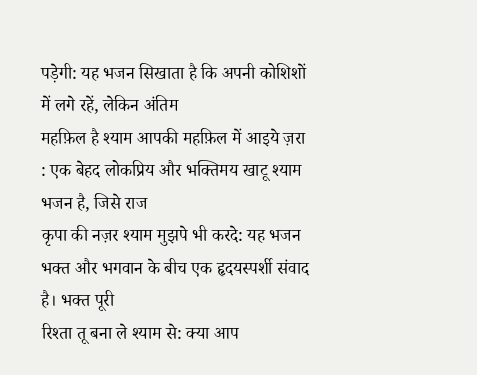पड़ेगी: यह भजन सिखाता है कि अपनी कोशिशों में लगे रहें, लेकिन अंतिम
महफ़िल है श्याम आपकी महफ़िल में आइये ज़रा : एक बेहद लोकप्रिय और भक्तिमय खाटू श्याम भजन है, जिसे राज
कृपा की नज़र श्याम मुझपे भी करदे: यह भजन भक्त और भगवान के बीच एक हृदयस्पर्शी संवाद है। भक्त पूरी
रिश्ता तू बना ले श्याम से: क्या आप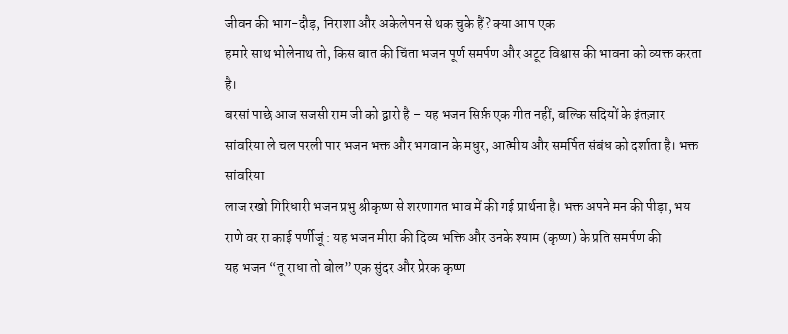जीवन की भाग-दौड़, निराशा और अकेलेपन से थक चुके हैं? क्या आप एक
हमारे साथ भोलेनाथ तो, किस बात की चिंता भजन पूर्ण समर्पण और अटूट विश्वास की भावना को व्यक्त करता है।
बरसां पाछे आज सजसी राम जी को द्वारो है – यह भजन सिर्फ़ एक गीत नहीं, बल्कि सदियों के इंतज़ार
सांवरिया ले चल परली पार भजन भक्त और भगवान के मधुर, आत्मीय और समर्पित संबंध को दर्शाता है। भक्त सांवरिया
लाज रखो गिरिधारी भजन प्रभु श्रीकृष्ण से शरणागत भाव में की गई प्रार्थना है। भक्त अपने मन की पीड़ा, भय
राणे वर रा काई पर्णीजूं : यह भजन मीरा की दिव्य भक्ति और उनके श्याम (कृष्ण) के प्रति समर्पण की
यह भजन “तू राधा तो बोल” एक सुंदर और प्रेरक कृष्ण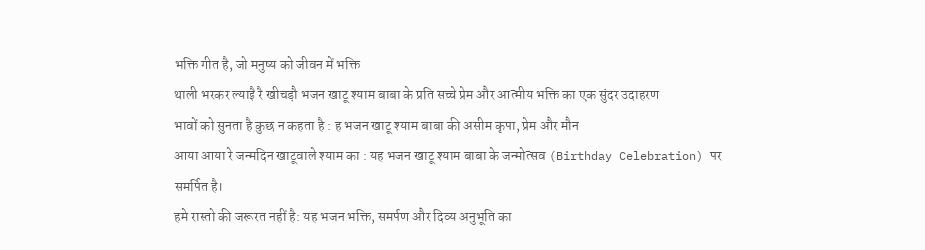भक्ति गीत है, जो मनुष्य को जीवन में भक्ति
थाली भरकर ल्याइै रै खीचड़ौ भजन खाटू श्याम बाबा के प्रति सच्चे प्रेम और आत्मीय भक्ति का एक सुंदर उदाहरण
भावों को सुनता है कुछ न कहता है : ह भजन खाटू श्याम बाबा की असीम कृपा, प्रेम और मौन
आया आया रे जन्मदिन खाटूवाले श्याम का : यह भजन खाटू श्याम बाबा के जन्मोत्सव (Birthday Celebration) पर समर्पित है।
हमे रास्तो की जरूरत नहीं है: यह भजन भक्ति, समर्पण और दिव्य अनुभूति का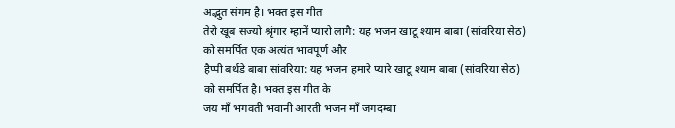अद्भुत संगम है। भक्त इस गीत
तेरो खूब सज्यो श्रृंगार म्हानें प्यारो लागै: यह भजन खाटू श्याम बाबा (सांवरिया सेठ) को समर्पित एक अत्यंत भावपूर्ण और
हैप्पी बर्थडे बाबा सांवरिया: यह भजन हमारे प्यारे खाटू श्याम बाबा (सांवरिया सेठ) को समर्पित है। भक्त इस गीत के
जय माँ भगवती भवानी आरती भजन माँ जगदम्बा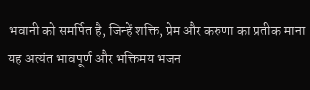भवानी को समर्पित है, जिन्हें शक्ति, प्रेम और करुणा का प्रतीक माना
यह अत्यंत भावपूर्ण और भक्तिमय भजन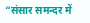“संसार समन्दर में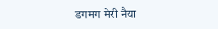डगमग मेरी नैया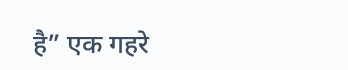है” एक गहरे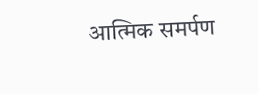आत्मिक समर्पण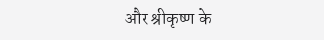और श्रीकृष्ण के